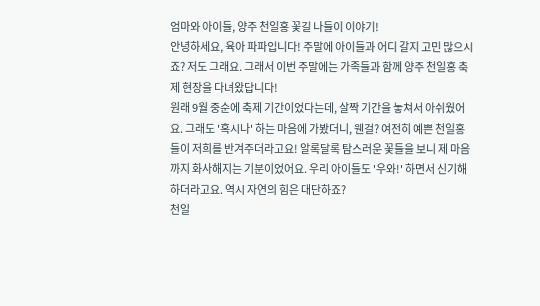엄마와 아이들, 양주 천일홍 꽃길 나들이 이야기!
안녕하세요, 육아 파파입니다! 주말에 아이들과 어디 갈지 고민 많으시죠? 저도 그래요. 그래서 이번 주말에는 가족들과 함께 양주 천일홍 축제 현장을 다녀왔답니다!
원래 9월 중순에 축제 기간이었다는데, 살짝 기간을 놓쳐서 아쉬웠어요. 그래도 '혹시나' 하는 마음에 가봤더니, 웬걸? 여전히 예쁜 천일홍들이 저희를 반겨주더라고요! 알록달록 탐스러운 꽃들을 보니 제 마음까지 화사해지는 기분이었어요. 우리 아이들도 '우와!' 하면서 신기해하더라고요. 역시 자연의 힘은 대단하죠?
천일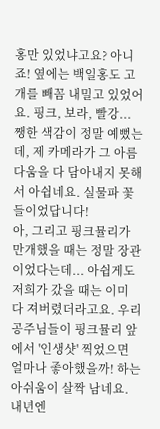홍만 있었냐고요? 아니죠! 옆에는 백일홍도 고개를 빼꼼 내밀고 있었어요. 핑크, 보라, 빨강... 쨍한 색감이 정말 예뻤는데, 제 카메라가 그 아름다움을 다 담아내지 못해서 아쉽네요. 실물파 꽃들이었답니다!
아, 그리고 핑크뮬리가 만개했을 때는 정말 장관이었다는데... 아쉽게도 저희가 갔을 때는 이미 다 져버렸더라고요. 우리 공주님들이 핑크뮬리 앞에서 '인생샷' 찍었으면 얼마나 좋아했을까! 하는 아쉬움이 살짝 남네요. 내년엔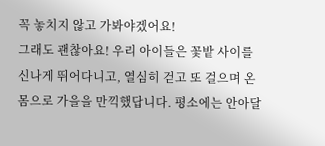꼭 놓치지 않고 가봐야겠어요!
그래도 괜찮아요! 우리 아이들은 꽃밭 사이를 신나게 뛰어다니고, 열심히 걷고 또 걸으며 온몸으로 가을을 만끽했답니다. 평소에는 안아달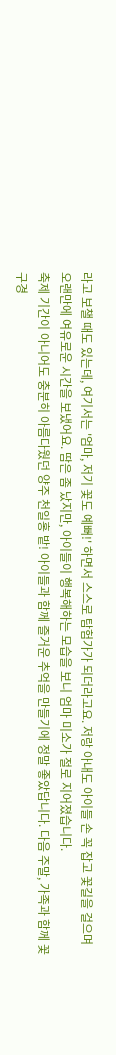라고 보챌 때도 있는데, 여기서는 '엄마, 저기 꽃도 예뻐!' 하면서 스스로 탐험가가 되더라고요. 저랑 아내도 아이들 손 꼭 잡고 꽃길을 걸으며 오랜만에 여유로운 시간을 보냈어요. 땀은 좀 났지만, 아이들이 행복해하는 모습을 보니 엄마 미소가 절로 지어졌습니다.
축제 기간이 아니어도 충분히 아름다웠던 양주 천일홍 밭! 아이들과 함께 즐거운 추억을 만들기에 정말 좋았답니다. 다음 주말, 가족과 함께 꽃 구경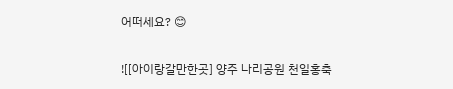어떠세요? 😊

![[아이랑갈만한곳] 양주 나리공원 천일홍축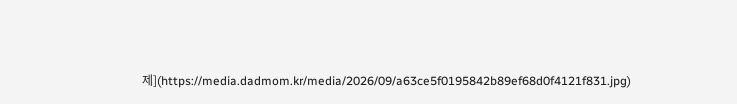제](https://media.dadmom.kr/media/2026/09/a63ce5f0195842b89ef68d0f4121f831.jpg)